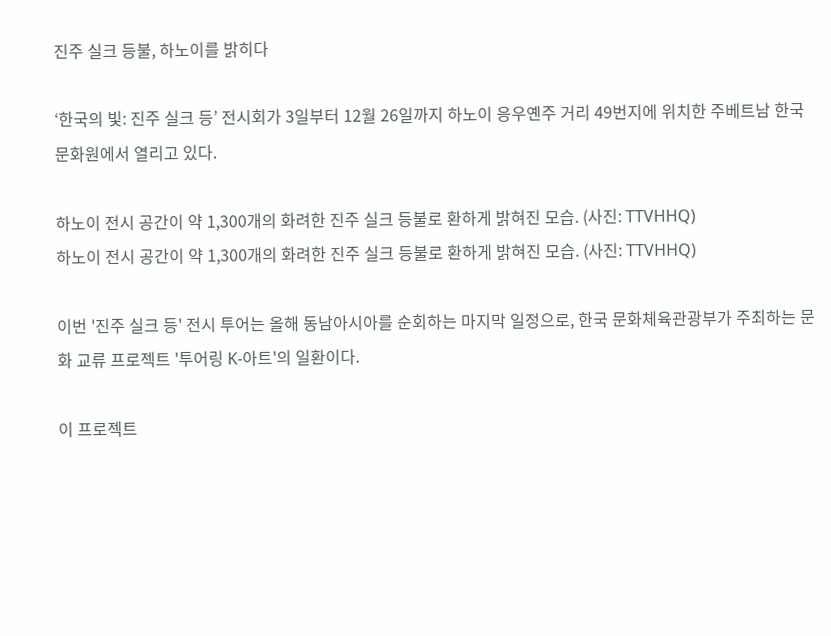진주 실크 등불, 하노이를 밝히다

‘한국의 빛: 진주 실크 등’ 전시회가 3일부터 12월 26일까지 하노이 응우옌주 거리 49번지에 위치한 주베트남 한국문화원에서 열리고 있다.

하노이 전시 공간이 약 1,300개의 화려한 진주 실크 등불로 환하게 밝혀진 모습. (사진: TTVHHQ)
하노이 전시 공간이 약 1,300개의 화려한 진주 실크 등불로 환하게 밝혀진 모습. (사진: TTVHHQ)

이번 '진주 실크 등' 전시 투어는 올해 동남아시아를 순회하는 마지막 일정으로, 한국 문화체육관광부가 주최하는 문화 교류 프로젝트 '투어링 K-아트'의 일환이다.

이 프로젝트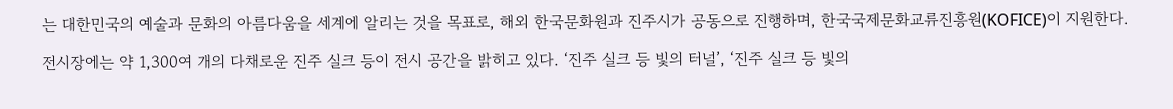는 대한민국의 예술과 문화의 아름다움을 세계에 알리는 것을 목표로, 해외 한국문화원과 진주시가 공동으로 진행하며, 한국국제문화교류진흥원(KOFICE)이 지원한다.

전시장에는 약 1,300여 개의 다채로운 진주 실크 등이 전시 공간을 밝히고 있다. ‘진주 실크 등 빛의 터널’, ‘진주 실크 등 빛의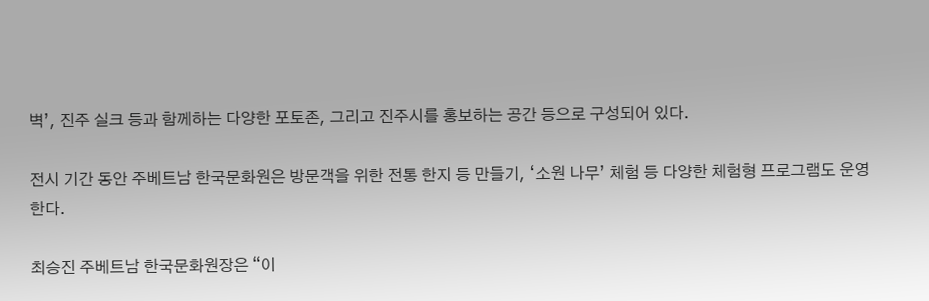벽’, 진주 실크 등과 함께하는 다양한 포토존, 그리고 진주시를 홍보하는 공간 등으로 구성되어 있다.

전시 기간 동안 주베트남 한국문화원은 방문객을 위한 전통 한지 등 만들기, ‘소원 나무’ 체험 등 다양한 체험형 프로그램도 운영한다.

최승진 주베트남 한국문화원장은 “이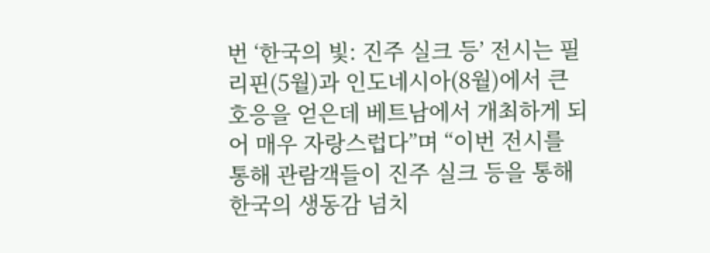번 ‘한국의 빛: 진주 실크 등’ 전시는 필리핀(5월)과 인도네시아(8월)에서 큰 호응을 얻은데 베트남에서 개최하게 되어 매우 자랑스럽다”며 “이번 전시를 통해 관람객들이 진주 실크 등을 통해 한국의 생동감 넘치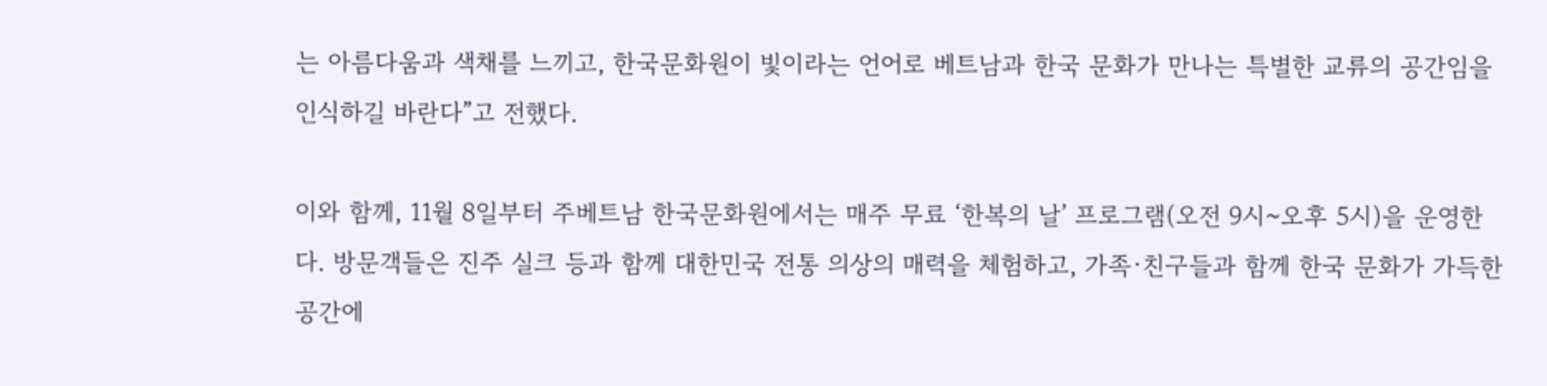는 아름다움과 색채를 느끼고, 한국문화원이 빛이라는 언어로 베트남과 한국 문화가 만나는 특별한 교류의 공간임을 인식하길 바란다”고 전했다.

이와 함께, 11월 8일부터 주베트남 한국문화원에서는 매주 무료 ‘한복의 날’ 프로그램(오전 9시~오후 5시)을 운영한다. 방문객들은 진주 실크 등과 함께 대한민국 전통 의상의 매력을 체험하고, 가족·친구들과 함께 한국 문화가 가득한 공간에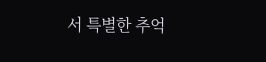서 특별한 추억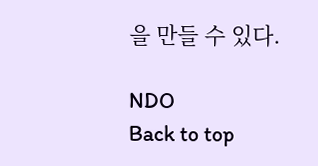을 만들 수 있다.

NDO
Back to top